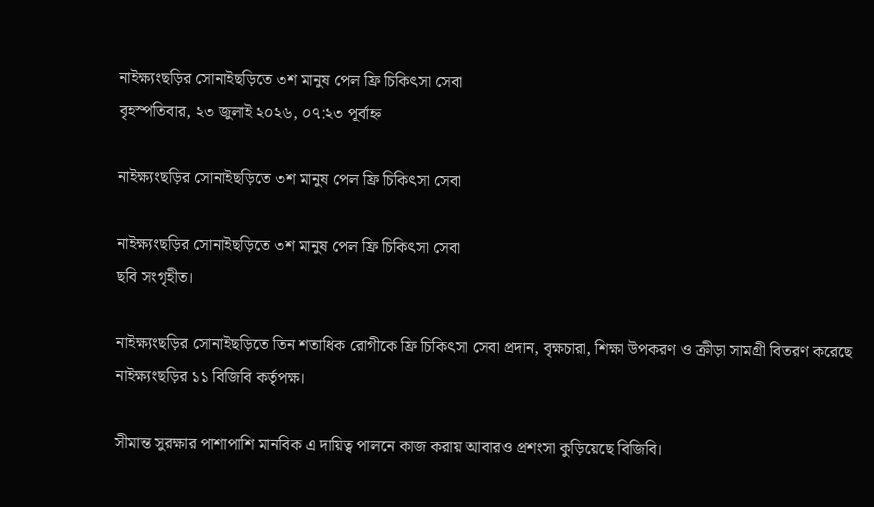নাইক্ষ‍্যংছড়ির সোনাইছড়িতে ৩শ মানুষ পেল ফ্রি চিকিৎসা সেবা
বৃহস্পতিবার, ২৩ জুলাই ২০২৬, ০৭:২৩ পূর্বাহ্ন

নাইক্ষ‍্যংছড়ির সোনাইছড়িতে ৩শ মানুষ পেল ফ্রি চিকিৎসা সেবা

নাইক্ষ‍্যংছড়ির সোনাইছড়িতে ৩শ মানুষ পেল ফ্রি চিকিৎসা সেবা
ছবি সংগৃহীত।

নাইক্ষ‍্যংছড়ির সোনাইছড়িতে তিন শতাধিক রোগীকে ফ্রি চিকিৎসা সেবা প্রদান, বৃক্ষচারা, শিক্ষা উপকরণ ও ক্রীড়া সামগ্রী বিতরণ করেছে নাইক্ষ্যংছড়ির ১১ বিজিবি কর্তৃপক্ষ।

সীমান্ত সুরক্ষার পাশাপাশি মানবিক এ দায়িত্ব পালনে কাজ করায় আবারও প্রশংসা কুড়িয়েছে বিজিবি।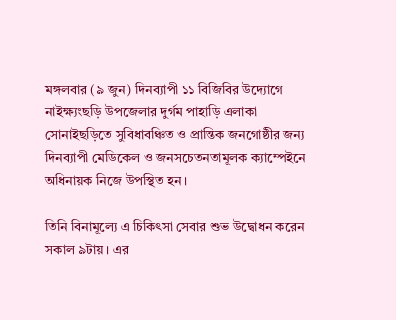মঙ্গলবার (৯ জুন) দিনব্যাপী ১১ বিজিবির উদ্যোগে নাইক্ষ্যংছড়ি উপজেলার দুর্গম পাহাড়ি এলাকা সোনাইছড়িতে সুবিধাবঞ্চিত ও প্রান্তিক জনগোষ্ঠীর জন্য দিনব্যাপী মেডিকেল ও জনসচেতনতামূলক ক্যাম্পেইনে অধিনায়ক নিজে উপস্থিত হন।

তিনি বিনামূল্যে এ চিকিৎসা সেবার শুভ উদ্বোধন করেন সকাল ৯টায়। এর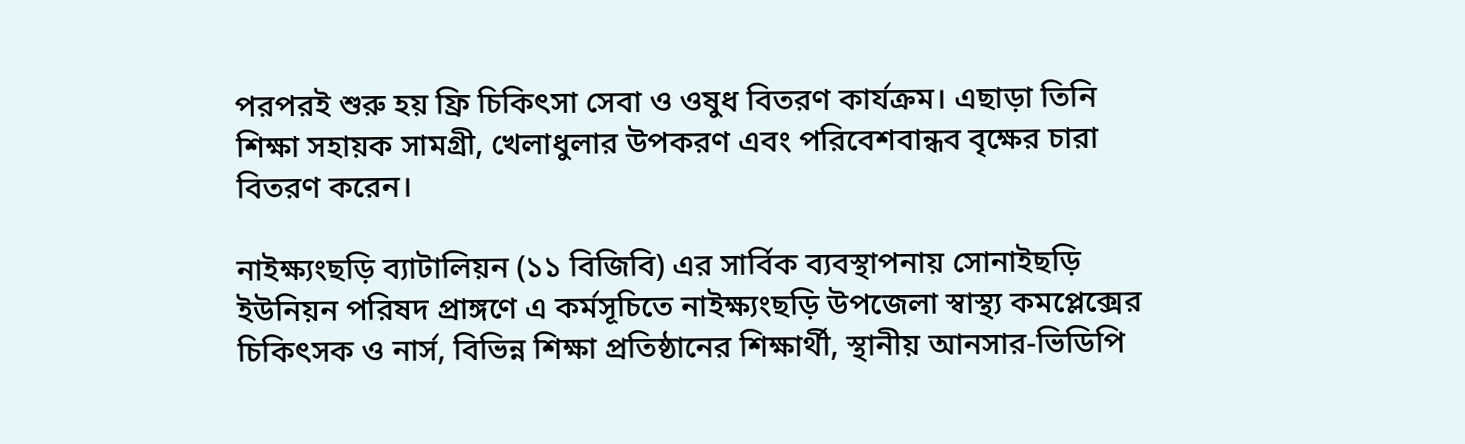পরপরই শুরু হয় ফ্রি চিকিৎসা সেবা ও ওষুধ বিতরণ কার্যক্রম। এছাড়া তিনি শিক্ষা সহায়ক সামগ্রী, খেলাধুলার উপকরণ এবং পরিবেশবান্ধব বৃক্ষের চারা বিতরণ করেন।

নাইক্ষ্যংছড়ি ব্যাটালিয়ন (১১ বিজিবি) এর সার্বিক ব্যবস্থাপনায় সোনাইছড়ি ইউনিয়ন পরিষদ প্রাঙ্গণে এ কর্মসূচিতে নাইক্ষ্যংছড়ি উপজেলা স্বাস্থ্য কমপ্লেক্সের চিকিৎসক ও নার্স, বিভিন্ন শিক্ষা প্রতিষ্ঠানের শিক্ষার্থী, স্থানীয় আনসার-ভিডিপি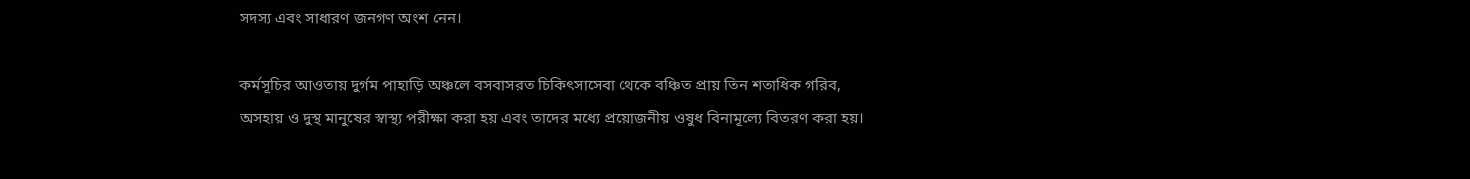সদস্য এবং সাধারণ জনগণ অংশ নেন।

কর্মসূচির আওতায় দুর্গম পাহাড়ি অঞ্চলে বসবাসরত চিকিৎসাসেবা থেকে বঞ্চিত প্রায় তিন শতাধিক গরিব, অসহায় ও দুস্থ মানুষের স্বাস্থ্য পরীক্ষা করা হয় এবং তাদের মধ্যে প্রয়োজনীয় ওষুধ বিনামূল্যে বিতরণ করা হয়।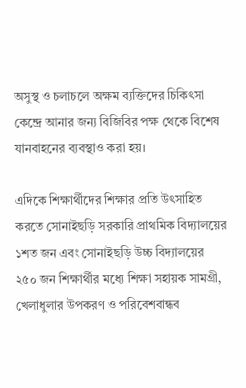অসুস্থ ও চলাচলে অক্ষম ব্যক্তিদের চিকিৎসা কেন্দ্রে আনার জন্য বিজিবির পক্ষ থেকে বিশেষ যানবাহনের ব্যবস্থাও করা হয়।

এদিকে শিক্ষার্থীদের শিক্ষার প্রতি উৎসাহিত করতে সোনাইছড়ি সরকারি প্রাথমিক বিদ্যালয়ের ১শত জন এবং সোনাইছড়ি উচ্চ বিদ্যালয়ের ২৫০ জন শিক্ষার্থীর মধ্যে শিক্ষা সহায়ক সামগ্রী, খেলাধুলার উপকরণ ও পরিবেশবান্ধব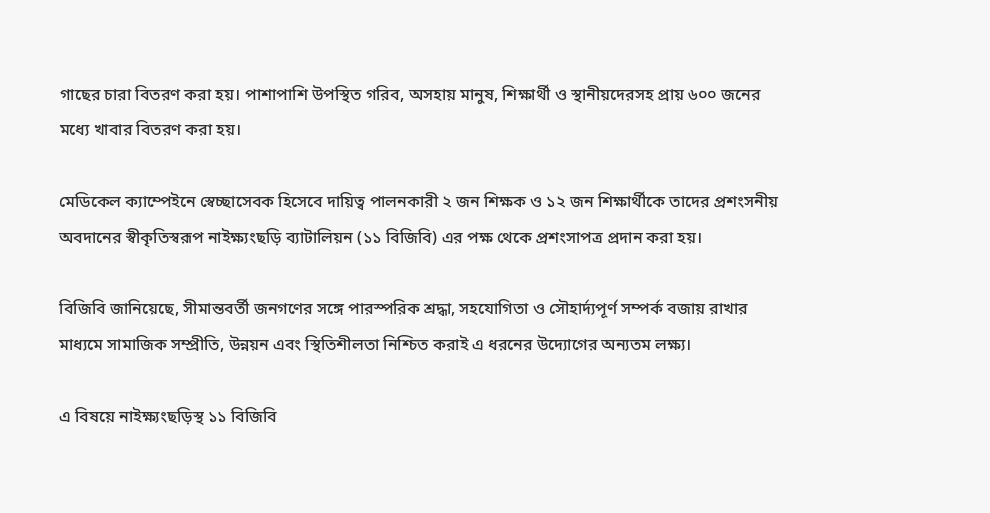গাছের চারা বিতরণ করা হয়। পাশাপাশি উপস্থিত গরিব, অসহায় মানুষ, শিক্ষার্থী ও স্থানীয়দেরসহ প্রায় ৬০০ জনের মধ্যে খাবার বিতরণ করা হয়।

মেডিকেল ক্যাম্পেইনে স্বেচ্ছাসেবক হিসেবে দায়িত্ব পালনকারী ২ জন শিক্ষক ও ১২ জন শিক্ষার্থীকে তাদের প্রশংসনীয় অবদানের স্বীকৃতিস্বরূপ নাইক্ষ্যংছড়ি ব্যাটালিয়ন (১১ বিজিবি) এর পক্ষ থেকে প্রশংসাপত্র প্রদান করা হয়।

বিজিবি জানিয়েছে, সীমান্তবর্তী জনগণের সঙ্গে পারস্পরিক শ্রদ্ধা, সহযোগিতা ও সৌহার্দ্যপূর্ণ সম্পর্ক বজায় রাখার মাধ্যমে সামাজিক সম্প্রীতি, উন্নয়ন এবং স্থিতিশীলতা নিশ্চিত করাই এ ধরনের উদ্যোগের অন্যতম লক্ষ্য।

এ বিষয়ে নাইক্ষ্যংছড়িস্থ ১১ বিজিবি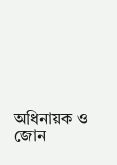অধিনায়ক ও জোন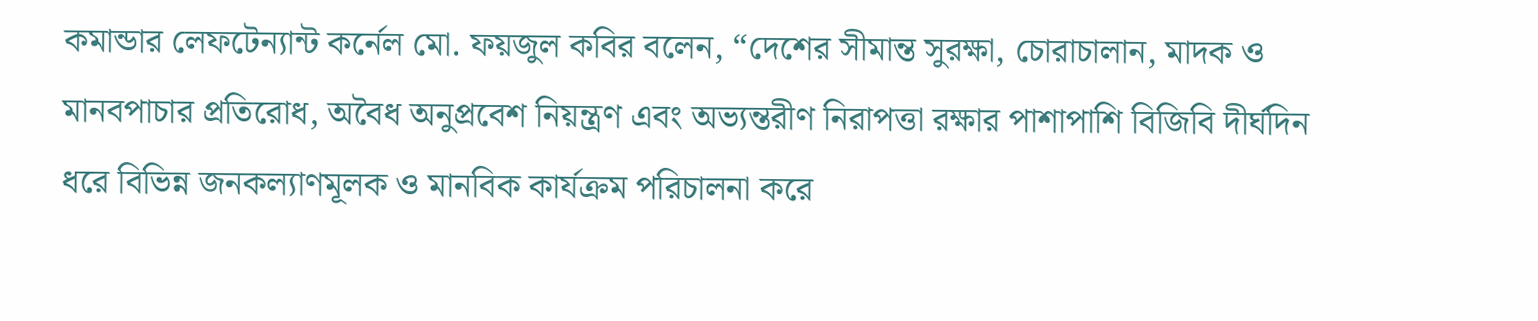কমান্ডার লেফটেন্যান্ট কর্নেল মো. ফয়জুল কবির বলেন, “দেশের সীমান্ত সুরক্ষা, চোরাচালান, মাদক ও মানবপাচার প্রতিরোধ, অবৈধ অনুপ্রবেশ নিয়ন্ত্রণ এবং অভ্যন্তরীণ নিরাপত্তা রক্ষার পাশাপাশি বিজিবি দীর্ঘদিন ধরে বিভিন্ন জনকল্যাণমূলক ও মানবিক কার্যক্রম পরিচালনা করে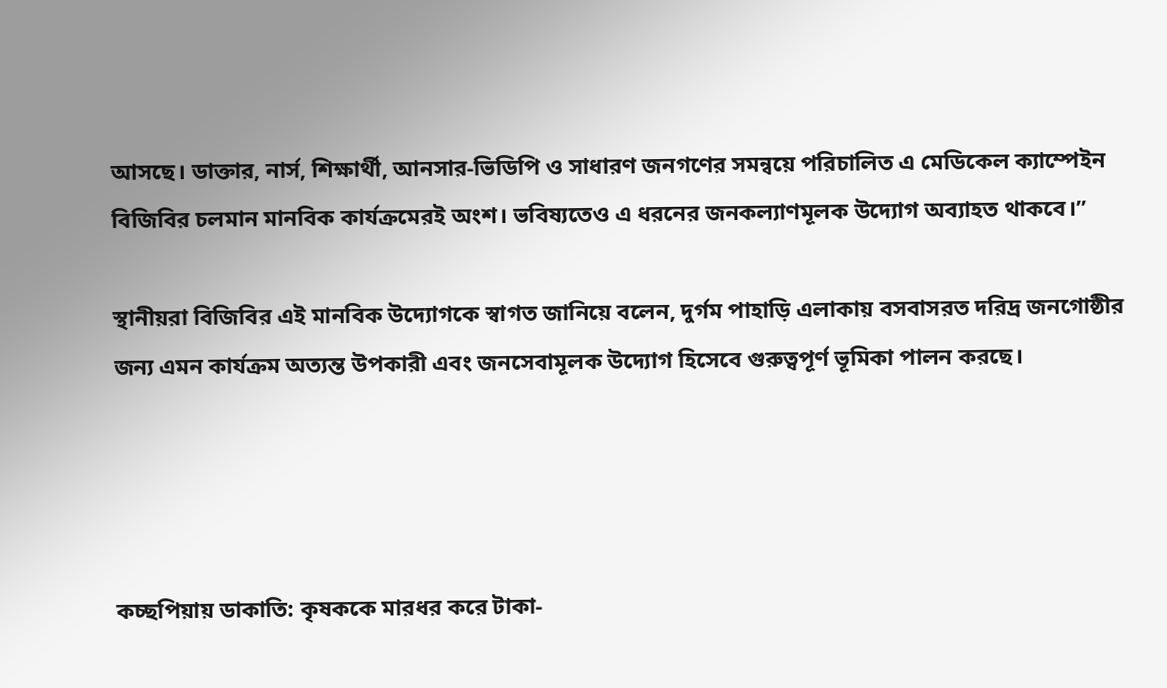আসছে। ডাক্তার, নার্স, শিক্ষার্থী, আনসার-ভিডিপি ও সাধারণ জনগণের সমন্বয়ে পরিচালিত এ মেডিকেল ক্যাম্পেইন বিজিবির চলমান মানবিক কার্যক্রমেরই অংশ। ভবিষ্যতেও এ ধরনের জনকল্যাণমূলক উদ্যোগ অব্যাহত থাকবে।”

স্থানীয়রা বিজিবির এই মানবিক উদ্যোগকে স্বাগত জানিয়ে বলেন, দুর্গম পাহাড়ি এলাকায় বসবাসরত দরিদ্র জনগোষ্ঠীর জন্য এমন কার্যক্রম অত্যন্ত উপকারী এবং জনসেবামূলক উদ্যোগ হিসেবে গুরুত্বপূর্ণ ভূমিকা পালন করছে।




কচ্ছপিয়ায় ডাকাতি: কৃষককে মারধর করে টাকা-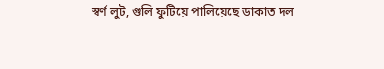স্বর্ণ লুট, গুলি ফুটিয়ে পালিয়েছে ডাকাত দল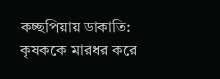কচ্ছপিয়ায় ডাকাতি: কৃষককে মারধর করে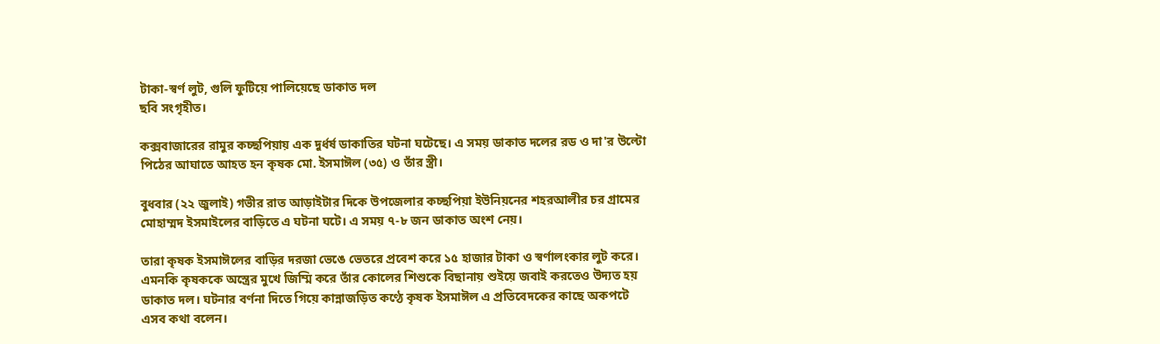টাকা-স্বর্ণ লুট, গুলি ফুটিয়ে পালিয়েছে ডাকাত দল
ছবি সংগৃহীত।

কক্সবাজারের রামুর কচ্ছপিয়ায় এক দুর্ধর্ষ ডাকাতির ঘটনা ঘটেছে। এ সময় ডাকাত দলের রড ও দা'র উল্টো পিঠের আঘাতে আহত হন কৃষক মো. ইসমাঈল (৩৫) ও তাঁর স্ত্রী।

বুধবার (২২ জুলাই) গভীর রাত আড়াইটার দিকে উপজেলার কচ্ছপিয়া ইউনিয়নের শহরআলীর চর গ্রামের মোহাম্মদ ইসমাইলের বাড়িতে এ ঘটনা ঘটে। এ সময় ৭-৮ জন ডাকাত অংশ নেয়।

তারা কৃষক ইসমাঈলের বাড়ির দরজা ভেঙে ভেতরে প্রবেশ করে ১৫ হাজার টাকা ও স্বর্ণালংকার লুট করে। এমনকি কৃষককে অস্ত্রের মুখে জিম্মি করে তাঁর কোলের শিশুকে বিছানায় শুইয়ে জবাই করতেও উদ্যত হয় ডাকাত দল। ঘটনার বর্ণনা দিতে গিয়ে কান্নাজড়িত কণ্ঠে কৃষক ইসমাঈল এ প্রতিবেদকের কাছে অকপটে এসব কথা বলেন।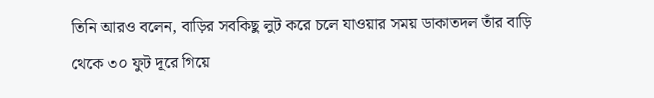তিনি আরও বলেন, বাড়ির সবকিছু লুট করে চলে যাওয়ার সময় ডাকাতদল তাঁর বাড়ি থেকে ৩০ ফুট দূরে গিয়ে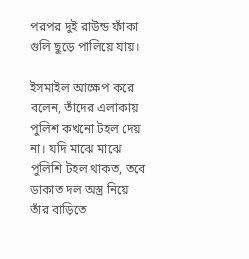পরপর দুই রাউন্ড ফাঁকা গুলি ছুড়ে পালিয়ে যায়।

ইসমাইল আক্ষেপ করে বলেন, তাঁদের এলাকায় পুলিশ কখনো টহল দেয় না। যদি মাঝে মাঝে পুলিশি টহল থাকত, তবে ডাকাত দল অস্ত্র নিয়ে তাঁর বাড়িতে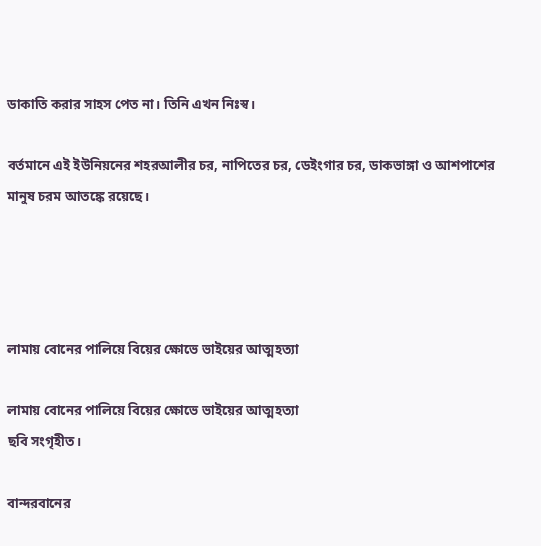ডাকাতি করার সাহস পেত না। তিনি এখন নিঃস্ব।

বর্তমানে এই ইউনিয়নের শহরআলীর চর, নাপিতের চর, ডেইংগার চর, ডাকভাঙ্গা ও আশপাশের মানুষ চরম আতঙ্কে রয়েছে।




লামায় বোনের পালিয়ে বিয়ের ক্ষোভে ভাইয়ের আত্মহত্যা

লামায় বোনের পালিয়ে বিয়ের ক্ষোভে ভাইয়ের আত্মহত্যা
ছবি সংগৃহীত।

বান্দরবানের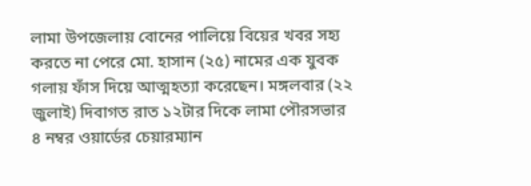লামা উপজেলায় বোনের পালিয়ে বিয়ের খবর সহ্য করতে না পেরে মো. হাসান (২৫) নামের এক যুবক গলায় ফাঁস দিয়ে আত্মহত্যা করেছেন। মঙ্গলবার (২২ জুলাই) দিবাগত রাত ১২টার দিকে লামা পৌরসভার ৪ নম্বর ওয়ার্ডের চেয়ারম্যান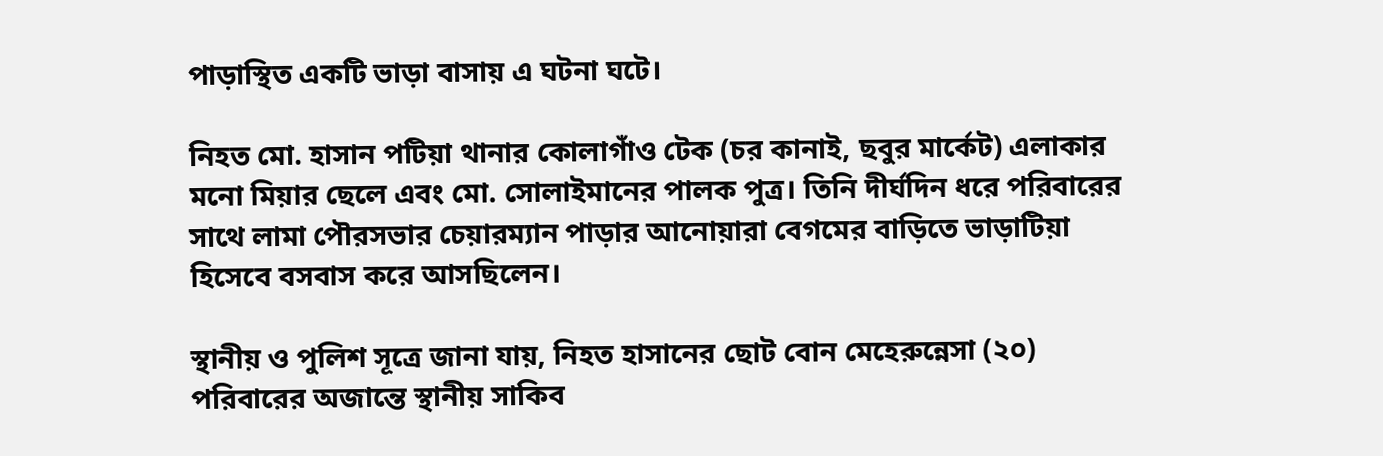পাড়াস্থিত একটি ভাড়া বাসায় এ ঘটনা ঘটে।

নিহত মো. হাসান পটিয়া থানার কোলাগাঁও টেক (চর কানাই, ছবুর মার্কেট) এলাকার মনো মিয়ার ছেলে এবং মো. সোলাইমানের পালক পুত্র। তিনি দীর্ঘদিন ধরে পরিবারের সাথে লামা পৌরসভার চেয়ারম্যান পাড়ার আনোয়ারা বেগমের বাড়িতে ভাড়াটিয়া হিসেবে বসবাস করে আসছিলেন।

স্থানীয় ও পুলিশ সূত্রে জানা যায়, নিহত হাসানের ছোট বোন মেহেরুন্নেসা (২০) পরিবারের অজান্তে স্থানীয় সাকিব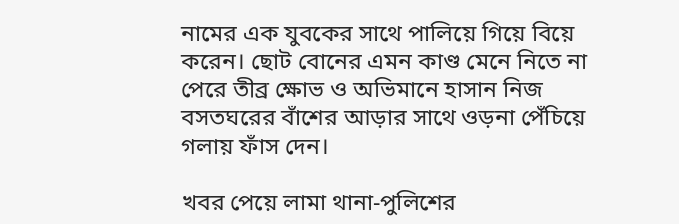নামের এক যুবকের সাথে পালিয়ে গিয়ে বিয়ে করেন। ছোট বোনের এমন কাণ্ড মেনে নিতে না পেরে তীব্র ক্ষোভ ও অভিমানে হাসান নিজ বসতঘরের বাঁশের আড়ার সাথে ওড়না পেঁচিয়ে গলায় ফাঁস দেন।

খবর পেয়ে লামা থানা-পুলিশের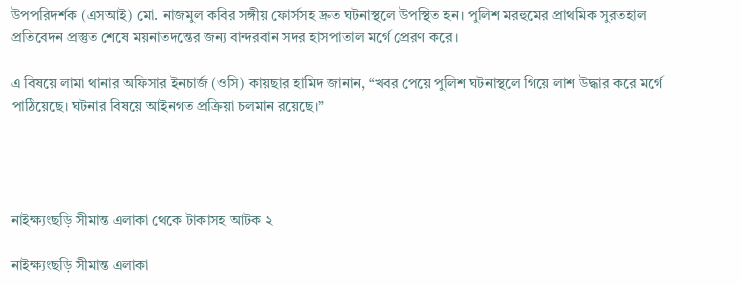উপপরিদর্শক (এসআই) মো. নাজমুল কবির সঙ্গীয় ফোর্সসহ দ্রুত ঘটনাস্থলে উপস্থিত হন। পুলিশ মরহুমের প্রাথমিক সুরতহাল প্রতিবেদন প্রস্তুত শেষে ময়নাতদন্তের জন্য বান্দরবান সদর হাসপাতাল মর্গে প্রেরণ করে।

এ বিষয়ে লামা থানার অফিসার ইনচার্জ (ওসি) কায়ছার হামিদ জানান, “খবর পেয়ে পুলিশ ঘটনাস্থলে গিয়ে লাশ উদ্ধার করে মর্গে পাঠিয়েছে। ঘটনার বিষয়ে আইনগত প্রক্রিয়া চলমান রয়েছে।”




নাইক্ষ্যংছড়ি সীমান্ত এলাকা থেকে টাকাসহ আটক ২

নাইক্ষ্যংছড়ি সীমান্ত এলাকা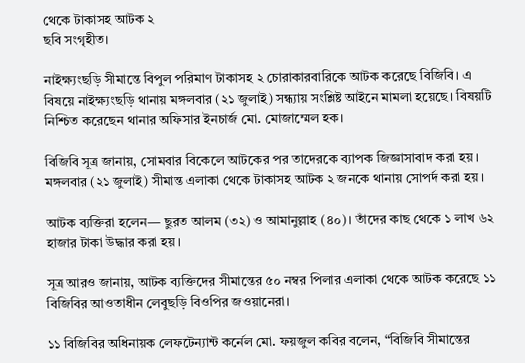থেকে টাকাসহ আটক ২
ছবি সংগৃহীত।

নাইক্ষ্যংছড়ি সীমান্তে বিপুল পরিমাণ টাকাসহ ২ চোরাকারবারিকে আটক করেছে বিজিবি। এ বিষয়ে নাইক্ষ্যংছড়ি থানায় মঙ্গলবার (২১ জুলাই) সন্ধ্যায় সংশ্লিষ্ট আইনে মামলা হয়েছে। বিষয়টি নিশ্চিত করেছেন থানার অফিসার ইনচার্জ মো. মোজাম্মেল হক।

বিজিবি সূত্র জানায়, সোমবার বিকেলে আটকের পর তাদেরকে ব্যাপক জিজ্ঞাসাবাদ করা হয়। মঙ্গলবার (২১ জুলাই) সীমান্ত এলাকা থেকে টাকাসহ আটক ২ জনকে থানায় সোপর্দ করা হয়।

আটক ব্যক্তিরা হলেন— ছুরত আলম (৩২) ও আমানুল্লাহ (৪০)। তাঁদের কাছ থেকে ১ লাখ ৬২ হাজার টাকা উদ্ধার করা হয়।

সূত্র আরও জানায়, আটক ব্যক্তিদের সীমান্তের ৫০ নম্বর পিলার এলাকা থেকে আটক করেছে ১১ বিজিবির আওতাধীন লেবুছড়ি বিওপির জওয়ানেরা।

১১ বিজিবির অধিনায়ক লেফটেন্যান্ট কর্নেল মো. ফয়জুল কবির বলেন, “বিজিবি সীমান্তের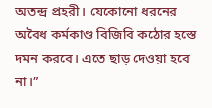অতন্দ্র প্রহরী। যেকোনো ধরনের অবৈধ কর্মকাণ্ড বিজিবি কঠোর হস্তে দমন করবে। এতে ছাড় দেওয়া হবে না।”